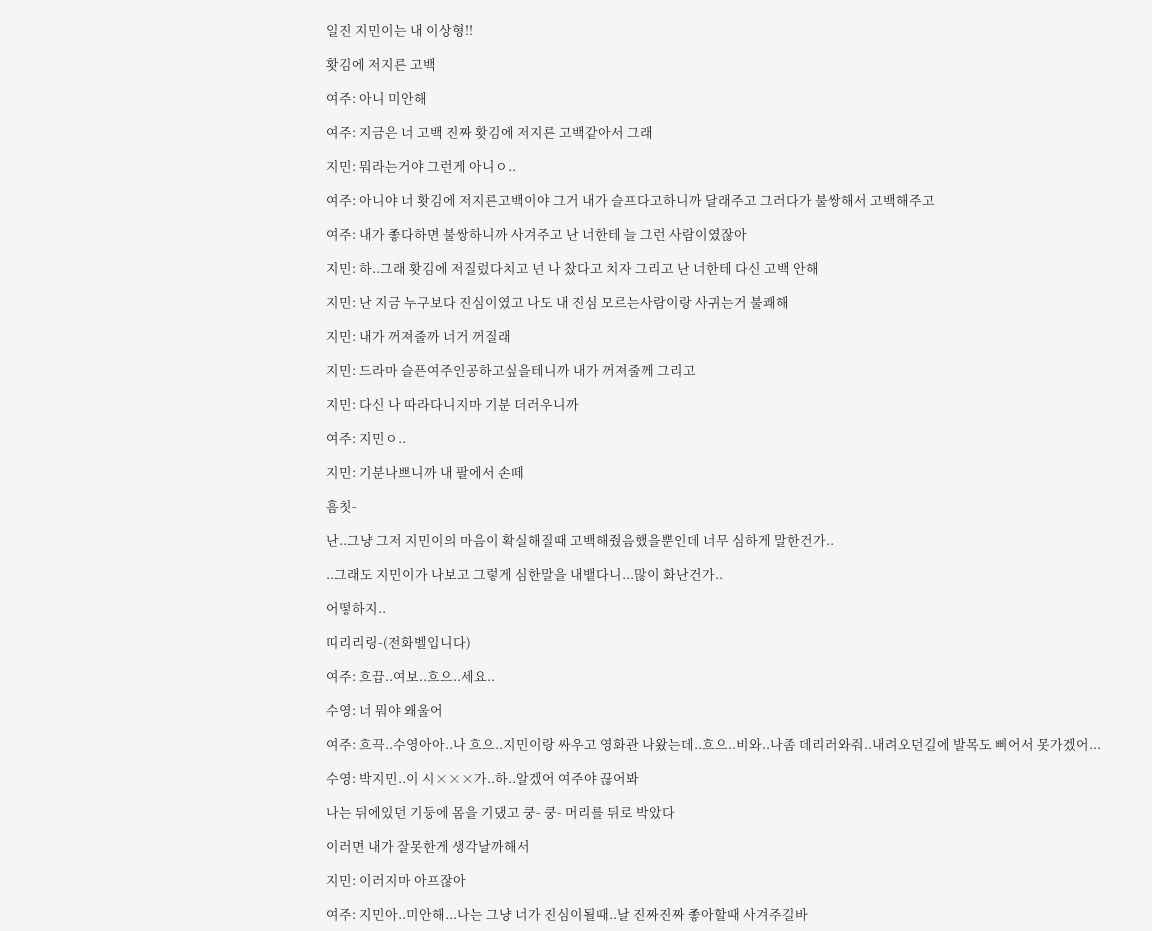일진 지민이는 내 이상형!!

홧김에 저지른 고백

여주: 아니 미안해

여주: 지금은 너 고백 진짜 홧김에 저지른 고백같아서 그래

지민: 뭐라는거야 그런게 아니ㅇ..

여주: 아니야 너 홧김에 저지른고백이야 그거 내가 슬프다고하니까 달래주고 그러다가 불쌍해서 고백해주고

여주: 내가 좋다하면 불쌍하니까 사겨주고 난 너한테 늘 그런 사람이였잖아

지민: 하..그래 홧김에 저질렀다치고 넌 나 찼다고 치자 그리고 난 너한테 다신 고백 안해

지민: 난 지금 누구보다 진심이였고 나도 내 진심 모르는사람이랑 사귀는거 불쾌해

지민: 내가 꺼져줄까 너거 꺼질래

지민: 드라마 슬픈여주인공하고싶을테니까 내가 꺼져줄께 그리고

지민: 다신 나 따라다니지마 기분 더러우니까

여주: 지민ㅇ..

지민: 기분나쁘니까 내 팔에서 손떼

흠칫-

난..그냥 그저 지민이의 마음이 확실해질때 고백해줬음했을뿐인데 너무 심하게 말한건가..

..그래도 지민이가 나보고 그렇게 심한말을 내뱉다니...많이 화난건가..

어떻하지..

띠리리링-(전화벨입니다)

여주: 흐끕..여보..흐으..세요..

수영: 너 뭐야 왜울어

여주: 흐끅..수영아아..나 흐으..지민이랑 싸우고 영화관 나왔는데..흐으..비와..나좀 데리러와줘..내려오던길에 발목도 삐어서 못가겠어...

수영: 박지민..이 시×××가..하..알겠어 여주야 끊어봐

나는 뒤에있던 기둥에 몸을 기댔고 쿵- 쿵- 머리를 뒤로 박았다

이러면 내가 잘못한게 생각날까해서

지민: 이러지마 아프잖아

여주: 지민아..미안해...나는 그냥 너가 진심이될때..날 진짜진짜 좋아할때 사겨주길바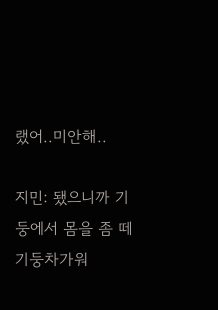랬어..미안해..

지민: 됐으니까 기둥에서 몸을 좀 떼 기둥차가워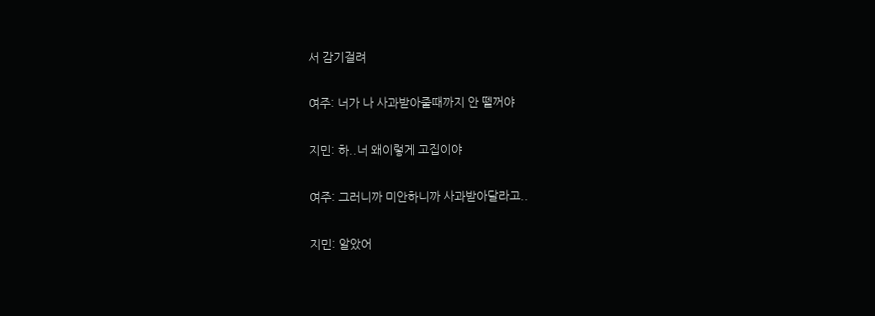서 감기걸려

여주: 너가 나 사과받아줄때까지 안 뗄꺼야

지민: 하..너 왜이렇게 고집이야

여주: 그러니까 미안하니까 사과받아달라고..

지민: 알았어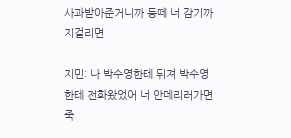사과받아준거니까 등떼 너 감기까지걸리면

지민: 나 박수영한테 뒤져 박수영한테 전화왔었어 너 안데리러가면 죽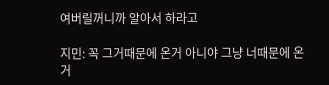여버릴꺼니까 알아서 하라고

지민: 꼭 그거때문에 온거 아니야 그냥 너때문에 온거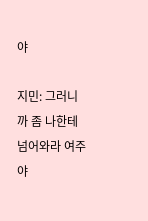야

지민: 그러니까 좀 나한테 넘어와라 여주야